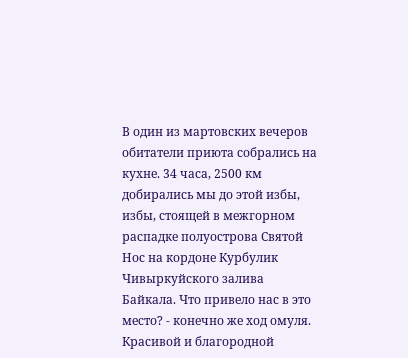В один из мартовских вечеров обитатели приюта собрались на кухне. 34 часа, 2500 км добирались мы до этой избы, избы, стоящей в межгорном распадке полуострова Святой Нос на кордоне Курбулик Чивыркуйского залива Байкала. Что привело нас в это место? - конечно же ход омуля. Красивой и благородной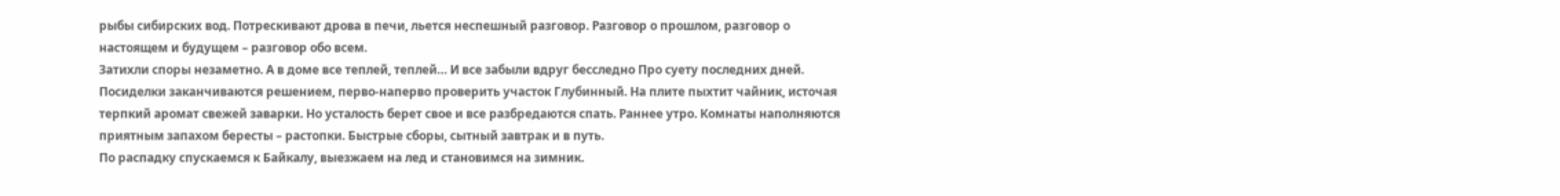рыбы сибирских вод. Потрескивают дрова в печи, льется неспешный разговор. Разговор о прошлом, разговор о настоящем и будущем – разговор обо всем.
Затихли споры незаметно. А в доме все теплей, теплей… И все забыли вдруг бесследно Про суету последних дней. Посиделки заканчиваются решением, перво-наперво проверить участок Глубинный. На плите пыхтит чайник, источая терпкий аромат свежей заварки. Но усталость берет свое и все разбредаются спать. Раннее утро. Комнаты наполняются приятным запахом бересты – растопки. Быстрые сборы, сытный завтрак и в путь.
По распадку спускаемся к Байкалу, выезжаем на лед и становимся на зимник.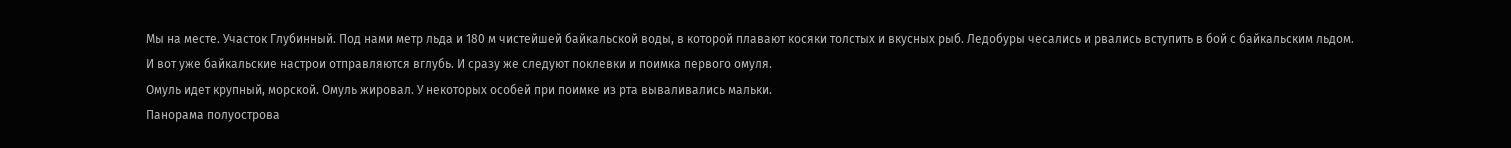Мы на месте. Участок Глубинный. Под нами метр льда и 180 м чистейшей байкальской воды, в которой плавают косяки толстых и вкусных рыб. Ледобуры чесались и рвались вступить в бой с байкальским льдом.
И вот уже байкальские настрои отправляются вглубь. И сразу же следуют поклевки и поимка первого омуля.
Омуль идет крупный, морской. Омуль жировал. У некоторых особей при поимке из рта вываливались мальки.
Панорама полуострова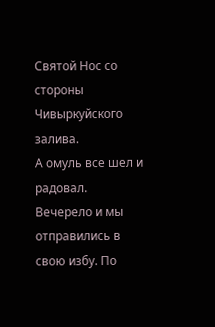Святой Нос со стороны Чивыркуйского залива.
А омуль все шел и радовал.
Вечерело и мы отправились в свою избу. По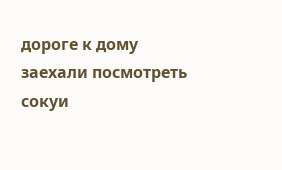дороге к дому заехали посмотреть сокуи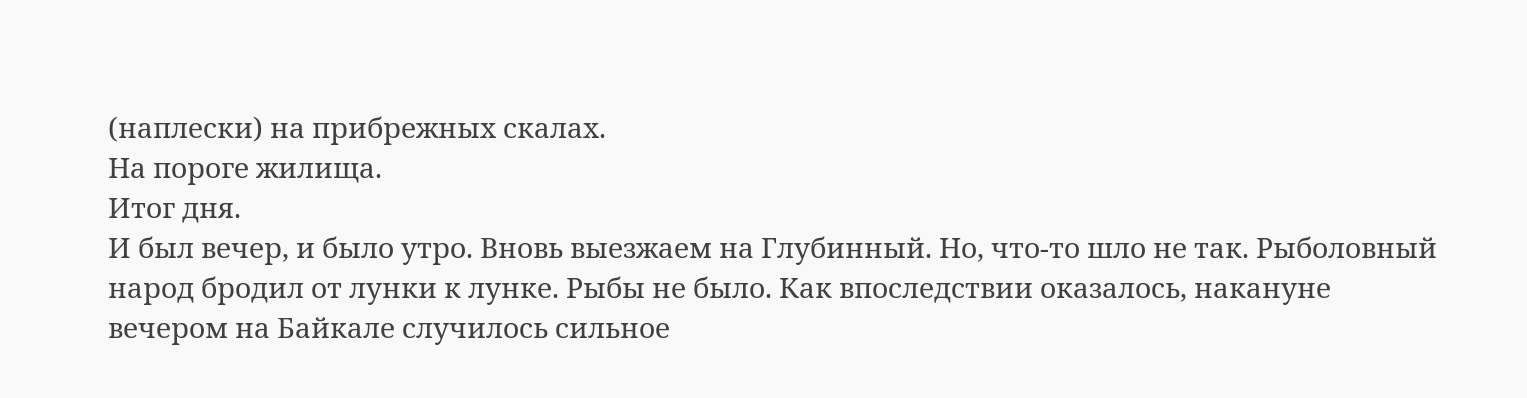(наплески) на прибрежных скалах.
На пороге жилища.
Итог дня.
И был вечер, и было утро. Вновь выезжаем на Глубинный. Но, что-то шло не так. Рыболовный народ бродил от лунки к лунке. Рыбы не было. Как впоследствии оказалось, накануне вечером на Байкале случилось сильное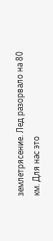землетрясение. Лед разорвало на 80 км. Для нас это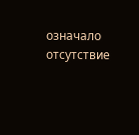означало отсутствие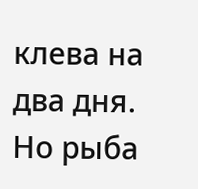клева на два дня. Но рыба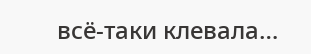всё-таки клевала…